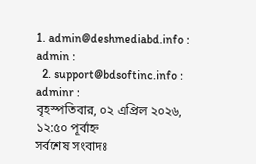1. admin@deshmediabd.info : admin :
  2. support@bdsoftinc.info : adminr :
বৃহস্পতিবার, ০২ এপ্রিল ২০২৬, ১২:৫০ পূর্বাহ্ন
সর্বশেষ সংবাদঃ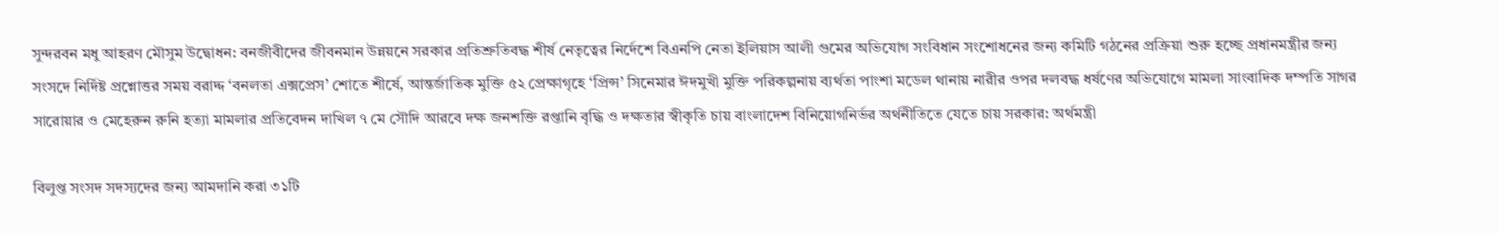সুন্দরবন মধু আহরণ মৌসুম উদ্বোধন: বনজীবীদের জীবনমান উন্নয়নে সরকার প্রতিশ্রুতিবদ্ধ শীর্ষ নেতৃত্বের নির্দেশে বিএনপি নেতা ইলিয়াস আলী গুমের অভিযোগ সংবিধান সংশোধনের জন্য কমিটি গঠনের প্রক্রিয়া শুরু হচ্ছে প্রধানমন্ত্রীর জন্য সংসদে নির্দিষ্ট প্রশ্নোত্তর সময় বরাদ্দ ‘বনলতা এক্সপ্রেস’ শোতে শীর্ষে, আন্তর্জাতিক মুক্তি ৫২ প্রেক্ষাগৃহে ‘প্রিন্স’ সিনেমার ঈদমুখী মুক্তি পরিকল্পনায় ব্যর্থতা পাংশা মডেল থানায় নারীর ওপর দলবদ্ধ ধর্ষণের অভিযোগে মামলা সাংবাদিক দম্পতি সাগর সারোয়ার ও মেহেরুন রুনি হত্যা মামলার প্রতিবেদন দাখিল ৭ মে সৌদি আরবে দক্ষ জনশক্তি রপ্তানি বৃদ্ধি ও দক্ষতার স্বীকৃতি চায় বাংলাদেশ বিনিয়োগনির্ভর অর্থনীতিতে যেতে চায় সরকার: অর্থমন্ত্রী

বিলুপ্ত সংসদ সদস্যদের জন্য আমদানি করা ৩১টি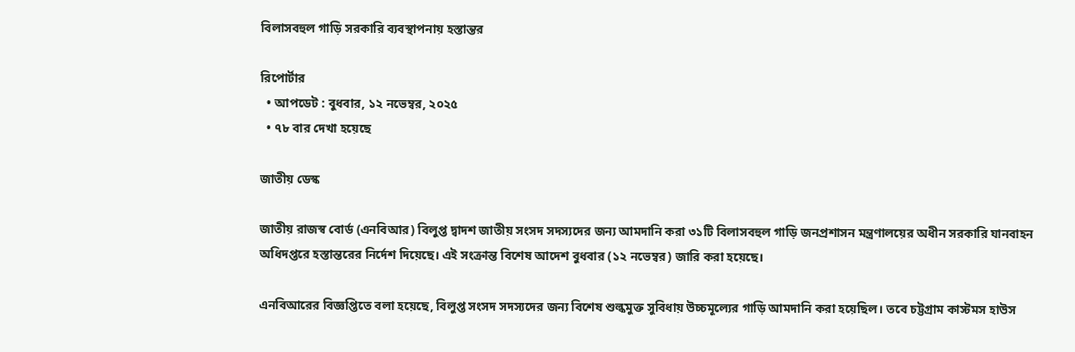বিলাসবহুল গাড়ি সরকারি ব্যবস্থাপনায় হস্তান্তর

রিপোর্টার
  • আপডেট : বুধবার, ১২ নভেম্বর, ২০২৫
  • ৭৮ বার দেখা হয়েছে

জাতীয় ডেস্ক

জাতীয় রাজস্ব বোর্ড (এনবিআর) বিলুপ্ত দ্বাদশ জাতীয় সংসদ সদস্যদের জন্য আমদানি করা ৩১টি বিলাসবহুল গাড়ি জনপ্রশাসন মন্ত্রণালয়ের অধীন সরকারি যানবাহন অধিদপ্তরে হস্তান্তরের নির্দেশ দিয়েছে। এই সংক্রান্ত বিশেষ আদেশ বুধবার (১২ নভেম্বর) জারি করা হয়েছে।

এনবিআরের বিজ্ঞপ্তিতে বলা হয়েছে, বিলুপ্ত সংসদ সদস্যদের জন্য বিশেষ শুল্কমুক্ত সুবিধায় উচ্চমূল্যের গাড়ি আমদানি করা হয়েছিল। তবে চট্টগ্রাম কাস্টমস হাউস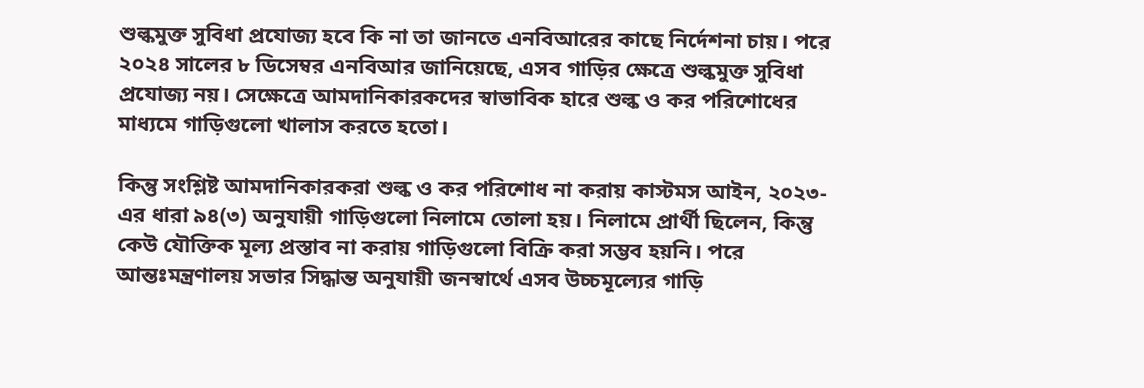শুল্কমুক্ত সুবিধা প্রযোজ্য হবে কি না তা জানতে এনবিআরের কাছে নির্দেশনা চায়। পরে ২০২৪ সালের ৮ ডিসেম্বর এনবিআর জানিয়েছে, এসব গাড়ির ক্ষেত্রে শুল্কমুক্ত সুবিধা প্রযোজ্য নয়। সেক্ষেত্রে আমদানিকারকদের স্বাভাবিক হারে শুল্ক ও কর পরিশোধের মাধ্যমে গাড়িগুলো খালাস করতে হতো।

কিন্তু সংশ্লিষ্ট আমদানিকারকরা শুল্ক ও কর পরিশোধ না করায় কাস্টমস আইন, ২০২৩-এর ধারা ৯৪(৩) অনুযায়ী গাড়িগুলো নিলামে তোলা হয়। নিলামে প্রার্থী ছিলেন, কিন্তু কেউ যৌক্তিক মূল্য প্রস্তাব না করায় গাড়িগুলো বিক্রি করা সম্ভব হয়নি। পরে আন্তঃমন্ত্রণালয় সভার সিদ্ধান্ত অনুযায়ী জনস্বার্থে এসব উচ্চমূল্যের গাড়ি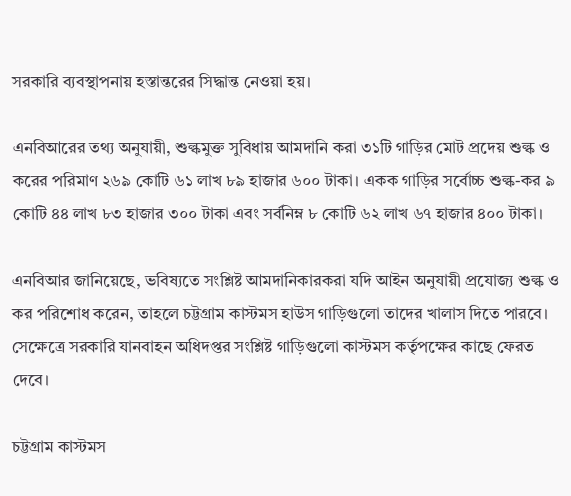সরকারি ব্যবস্থাপনায় হস্তান্তরের সিদ্ধান্ত নেওয়া হয়।

এনবিআরের তথ্য অনুযায়ী, শুল্কমুক্ত সুবিধায় আমদানি করা ৩১টি গাড়ির মোট প্রদেয় শুল্ক ও করের পরিমাণ ২৬৯ কোটি ৬১ লাখ ৮৯ হাজার ৬০০ টাকা। একক গাড়ির সর্বোচ্চ শুল্ক-কর ৯ কোটি ৪৪ লাখ ৮৩ হাজার ৩০০ টাকা এবং সর্বনিম্ন ৮ কোটি ৬২ লাখ ৬৭ হাজার ৪০০ টাকা।

এনবিআর জানিয়েছে, ভবিষ্যতে সংশ্লিষ্ট আমদানিকারকরা যদি আইন অনুযায়ী প্রযোজ্য শুল্ক ও কর পরিশোধ করেন, তাহলে চট্টগ্রাম কাস্টমস হাউস গাড়িগুলো তাদের খালাস দিতে পারবে। সেক্ষেত্রে সরকারি যানবাহন অধিদপ্তর সংশ্লিষ্ট গাড়িগুলো কাস্টমস কর্তৃপক্ষের কাছে ফেরত দেবে।

চট্টগ্রাম কাস্টমস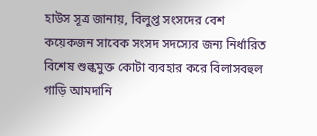হাউস সূত্র জানায়, বিলুপ্ত সংসদের বেশ কয়েকজন সাবেক সংসদ সদস্যের জন্য নির্ধারিত বিশেষ শুল্কমুক্ত কোটা ব্যবহার করে বিলাসবহুল গাড়ি আমদানি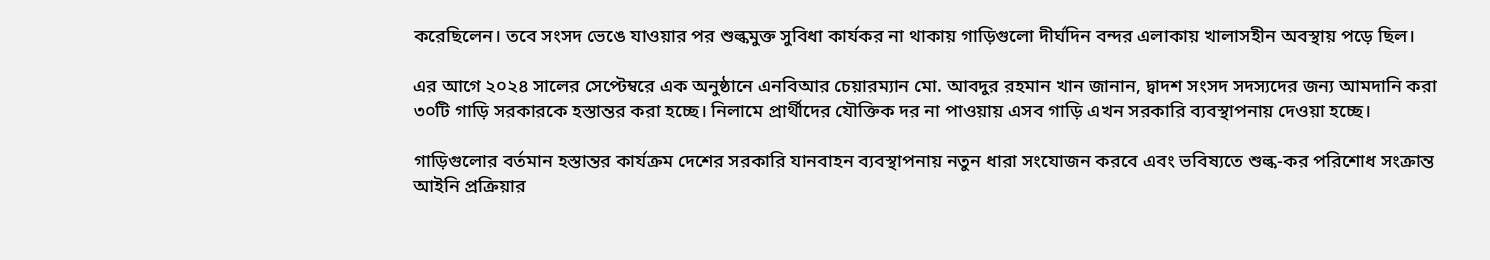করেছিলেন। তবে সংসদ ভেঙে যাওয়ার পর শুল্কমুক্ত সুবিধা কার্যকর না থাকায় গাড়িগুলো দীর্ঘদিন বন্দর এলাকায় খালাসহীন অবস্থায় পড়ে ছিল।

এর আগে ২০২৪ সালের সেপ্টেম্বরে এক অনুষ্ঠানে এনবিআর চেয়ারম্যান মো. আবদুর রহমান খান জানান, দ্বাদশ সংসদ সদস্যদের জন্য আমদানি করা ৩০টি গাড়ি সরকারকে হস্তান্তর করা হচ্ছে। নিলামে প্রার্থীদের যৌক্তিক দর না পাওয়ায় এসব গাড়ি এখন সরকারি ব্যবস্থাপনায় দেওয়া হচ্ছে।

গাড়িগুলোর বর্তমান হস্তান্তর কার্যক্রম দেশের সরকারি যানবাহন ব্যবস্থাপনায় নতুন ধারা সংযোজন করবে এবং ভবিষ্যতে শুল্ক-কর পরিশোধ সংক্রান্ত আইনি প্রক্রিয়ার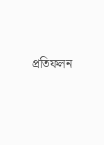প্রতিফলন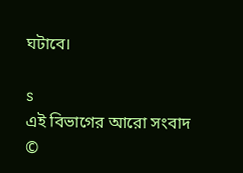ঘটাবে।

s
এই বিভাগের আরো সংবাদ
©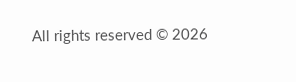All rights reserved © 2026